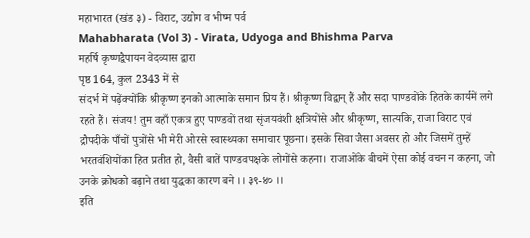महाभारत (खंड ३) - विराट, उद्योग व भीष्म पर्व
Mahabharata (Vol 3) - Virata, Udyoga and Bhishma Parva
महर्षि कृष्णद्वैपायन वेदव्यास द्वारा
पृष्ठ 164, कुल 2343 में से
संदर्भ में पढ़ेंक्योंकि श्रीकृष्ण इनको आत्माके समान प्रिय हैं। श्रीकृष्ण विद्वान् हैं और सदा पाण्डवोंके हितके कार्यमें लगे रहते हैं। संजय! तुम वहाँ एकत्र हुए पाण्डवों तथा सृंजयवंशी क्षत्रियोंसे और श्रीकृष्ण, सात्यकि, राजा विराट एवं द्रौपदीके पाँचों पुत्रोंसे भी मेरी ओरसे स्वास्थ्यका समाचार पूछना। इसके सिवा जैसा अवसर हो और जिसमें तुम्हें भरतवंशियोंका हित प्रतीत हो, वैसी बातें पाण्डवपक्षके लोगोंसे कहना। राजाओंके बीचमें ऐसा कोई वचन न कहना, जो उनके क्रोधको बढ़ाने तथा युद्धका कारण बने ।। ३९-४० ।।
इति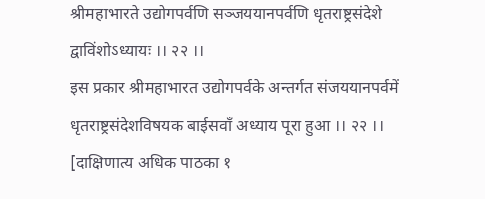श्रीमहाभारते उद्योगपर्वणि सञ्जययानपर्वणि धृतराष्ट्रसंदेशे द्वाविंशोऽध्यायः ।। २२ ।।
इस प्रकार श्रीमहाभारत उद्योगपर्वके अन्तर्गत संजययानपर्वमें धृतराष्ट्रसंदेशविषयक बाईसवाँ अध्याय पूरा हुआ ।। २२ ।।
[दाक्षिणात्य अधिक पाठका १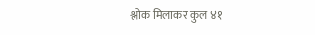श्लोक मिलाकर कुल ४१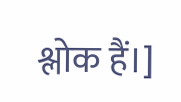श्लोक हैं।]